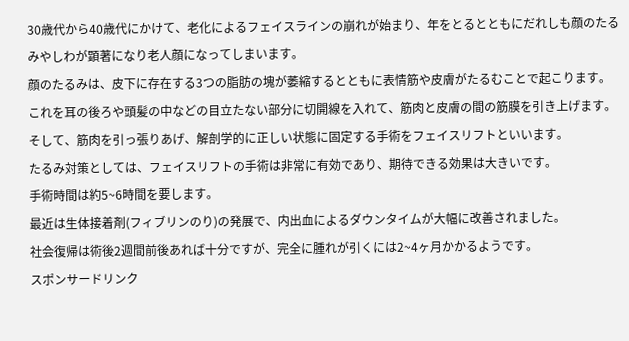30歳代から40歳代にかけて、老化によるフェイスラインの崩れが始まり、年をとるとともにだれしも顔のたるみやしわが顕著になり老人顔になってしまいます。
顔のたるみは、皮下に存在する3つの脂肪の塊が萎縮するとともに表情筋や皮膚がたるむことで起こります。
これを耳の後ろや頭髪の中などの目立たない部分に切開線を入れて、筋肉と皮膚の間の筋膜を引き上げます。
そして、筋肉を引っ張りあげ、解剖学的に正しい状態に固定する手術をフェイスリフトといいます。
たるみ対策としては、フェイスリフトの手術は非常に有効であり、期待できる効果は大きいです。
手術時間は約5~6時間を要します。
最近は生体接着剤(フィブリンのり)の発展で、内出血によるダウンタイムが大幅に改善されました。
社会復帰は術後2週間前後あれば十分ですが、完全に腫れが引くには2~4ヶ月かかるようです。
スポンサードリンク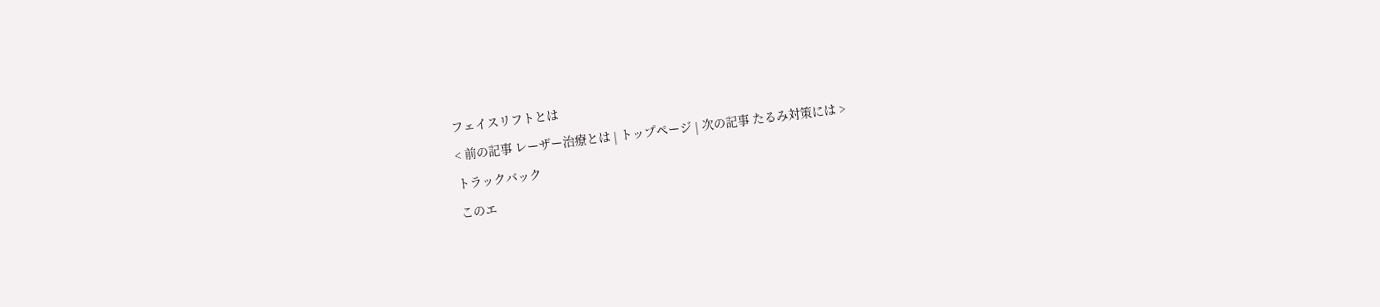フェイスリフトとは
< 前の記事 レーザー治療とは | トップページ | 次の記事 たるみ対策には >
トラックバック
このエ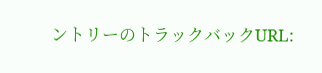ントリーのトラックバックURL: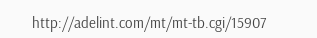http://adelint.com/mt/mt-tb.cgi/15907